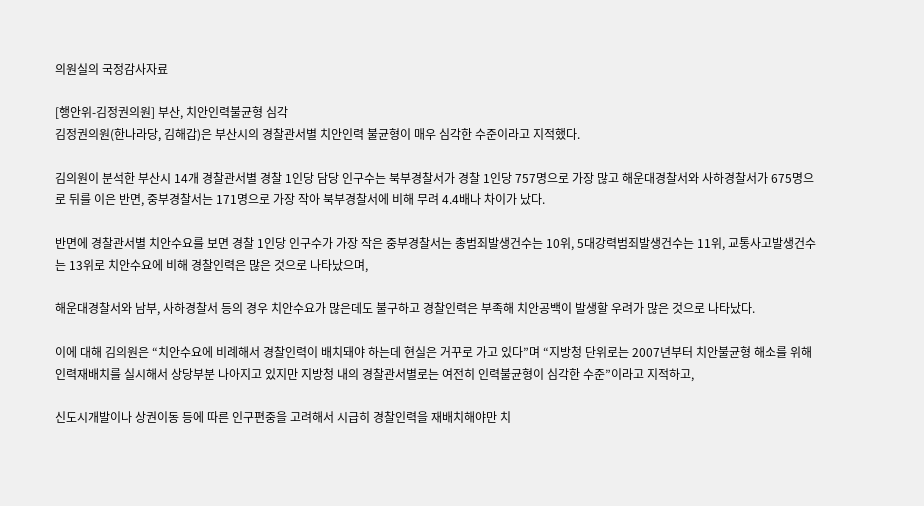의원실의 국정감사자료

[행안위-김정권의원] 부산, 치안인력불균형 심각
김정권의원(한나라당, 김해갑)은 부산시의 경찰관서별 치안인력 불균형이 매우 심각한 수준이라고 지적했다.

김의원이 분석한 부산시 14개 경찰관서별 경찰 1인당 담당 인구수는 북부경찰서가 경찰 1인당 757명으로 가장 많고 해운대경찰서와 사하경찰서가 675명으로 뒤를 이은 반면, 중부경찰서는 171명으로 가장 작아 북부경찰서에 비해 무려 4.4배나 차이가 났다.

반면에 경찰관서별 치안수요를 보면 경찰 1인당 인구수가 가장 작은 중부경찰서는 총범죄발생건수는 10위, 5대강력범죄발생건수는 11위, 교통사고발생건수는 13위로 치안수요에 비해 경찰인력은 많은 것으로 나타났으며,

해운대경찰서와 남부, 사하경찰서 등의 경우 치안수요가 많은데도 불구하고 경찰인력은 부족해 치안공백이 발생할 우려가 많은 것으로 나타났다.

이에 대해 김의원은 “치안수요에 비례해서 경찰인력이 배치돼야 하는데 현실은 거꾸로 가고 있다”며 “지방청 단위로는 2007년부터 치안불균형 해소를 위해 인력재배치를 실시해서 상당부분 나아지고 있지만 지방청 내의 경찰관서별로는 여전히 인력불균형이 심각한 수준”이라고 지적하고,

신도시개발이나 상권이동 등에 따른 인구편중을 고려해서 시급히 경찰인력을 재배치해야만 치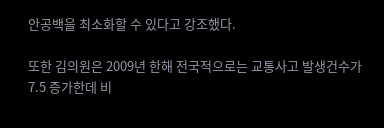안공백을 최소화할 수 있다고 강조했다.

또한 김의원은 2009년 한해 전국적으로는 교통사고 발생건수가 7.5 증가한데 비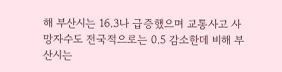해 부산시는 16.3나 급증했으며 교통사고 사망자수도 전국적으로는 0.5 감소한데 비해 부산시는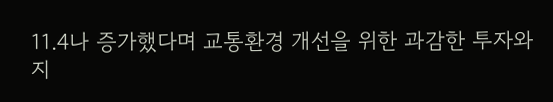11.4나 증가했다며 교통환경 개선을 위한 과감한 투자와 지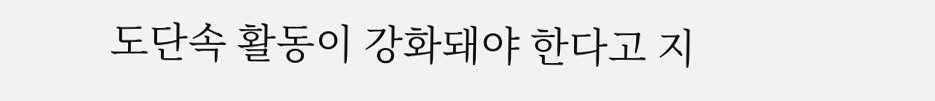도단속 활동이 강화돼야 한다고 지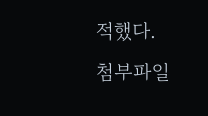적했다.
첨부파일